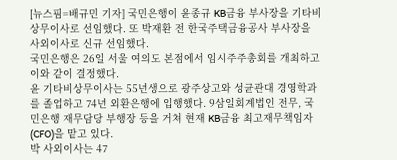[뉴스핌=배규민 기자] 국민은행이 윤종규 KB금융 부사장을 기타비상무이사로 선임했다. 또 박재환 전 한국주택금융공사 부사장을 사외이사로 신규 선임했다.
국민은행은 26일 서울 여의도 본점에서 임시주주총회를 개최하고 이와 같이 결정했다.
윤 기타비상무이사는 55년생으로 광주상고와 성균관대 경영학과를 졸업하고 74년 외환은행에 입행했다. 9삼일회계법인 전무, 국민은행 재무담당 부행장 등을 거쳐 현재 KB금융 최고재무책임자(CFO)을 맡고 있다.
박 사외이사는 47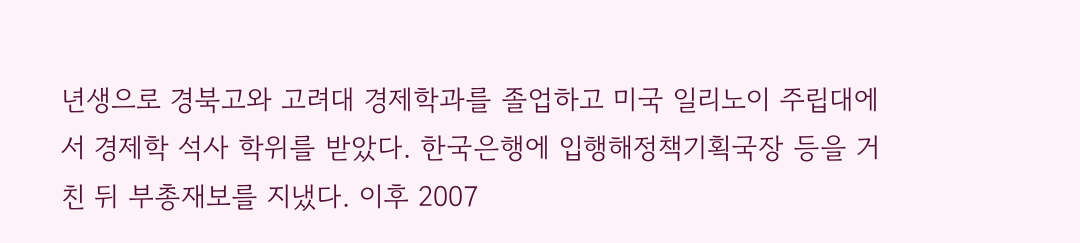년생으로 경북고와 고려대 경제학과를 졸업하고 미국 일리노이 주립대에서 경제학 석사 학위를 받았다. 한국은행에 입행해정책기획국장 등을 거친 뒤 부총재보를 지냈다. 이후 2007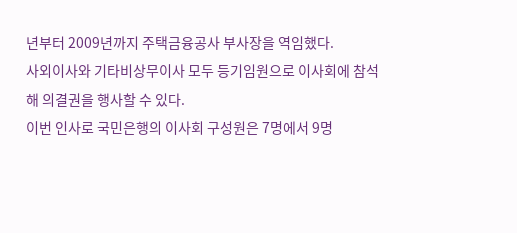년부터 2009년까지 주택금융공사 부사장을 역임했다.
사외이사와 기타비상무이사 모두 등기임원으로 이사회에 참석해 의결권을 행사할 수 있다.
이번 인사로 국민은행의 이사회 구성원은 7명에서 9명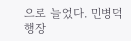으로 늘었다. 민병덕 행장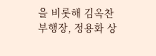을 비롯해 김옥찬 부행장, 정용화 상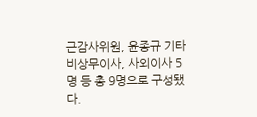근감사위원, 윤종규 기타비상무이사, 사외이사 5명 등 총 9명으로 구성됐다.